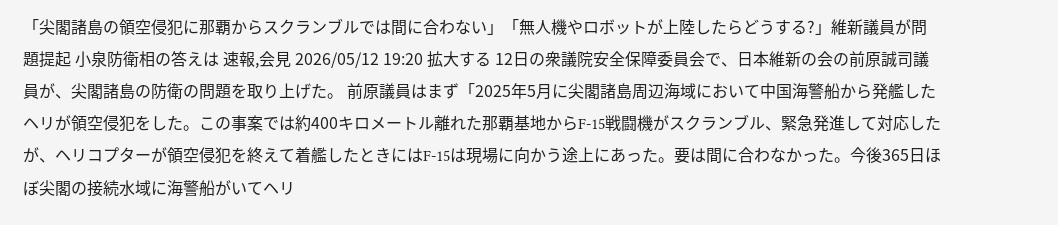「尖閣諸島の領空侵犯に那覇からスクランブルでは間に合わない」「無人機やロボットが上陸したらどうする?」維新議員が問題提起 小泉防衛相の答えは 速報,会見 2026/05/12 19:20 拡大する 12日の衆議院安全保障委員会で、日本維新の会の前原誠司議員が、尖閣諸島の防衛の問題を取り上げた。 前原議員はまず「2025年5月に尖閣諸島周辺海域において中国海警船から発艦したヘリが領空侵犯をした。この事案では約400キロメートル離れた那覇基地からF-15戦闘機がスクランブル、緊急発進して対応したが、ヘリコプターが領空侵犯を終えて着艦したときにはF-15は現場に向かう途上にあった。要は間に合わなかった。今後365日ほぼ尖閣の接続水域に海警船がいてヘリ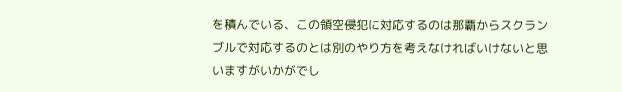を積んでいる、この領空侵犯に対応するのは那覇からスクランブルで対応するのとは別のやり方を考えなければいけないと思いますがいかがでし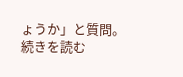ょうか」と質問。 続きを読む